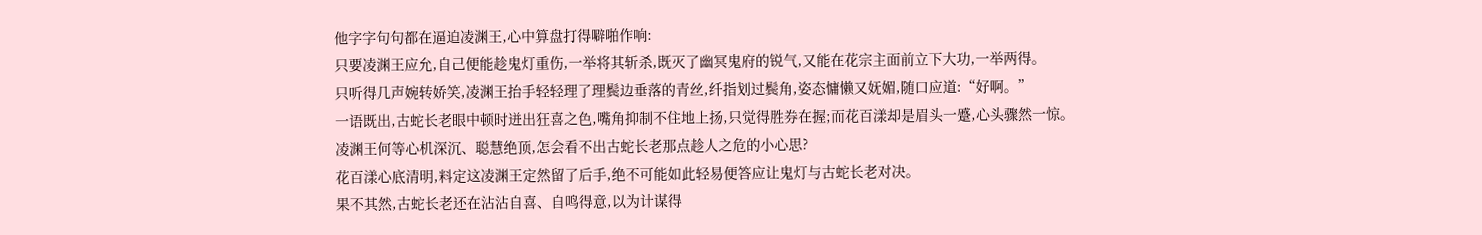他字字句句都在逼迫凌渊王,心中算盘打得噼啪作响:
只要凌渊王应允,自己便能趁鬼灯重伤,一举将其斩杀,既灭了幽冥鬼府的锐气,又能在花宗主面前立下大功,一举两得。
只听得几声婉转娇笑,凌渊王抬手轻轻理了理鬓边垂落的青丝,纤指划过鬓角,姿态慵懒又妩媚,随口应道:“好啊。”
一语既出,古蛇长老眼中顿时迸出狂喜之色,嘴角抑制不住地上扬,只觉得胜券在握;而花百漾却是眉头一蹙,心头骤然一惊。
凌渊王何等心机深沉、聪慧绝顶,怎会看不出古蛇长老那点趁人之危的小心思?
花百漾心底清明,料定这凌渊王定然留了后手,绝不可能如此轻易便答应让鬼灯与古蛇长老对决。
果不其然,古蛇长老还在沾沾自喜、自鸣得意,以为计谋得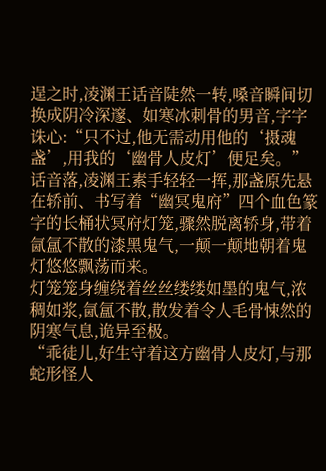逞之时,凌渊王话音陡然一转,嗓音瞬间切换成阴冷深邃、如寒冰刺骨的男音,字字诛心:“只不过,他无需动用他的‘摄魂盏’,用我的‘幽骨人皮灯’便足矣。”
话音落,凌渊王素手轻轻一挥,那盏原先悬在轿前、书写着“幽冥鬼府”四个血色篆字的长桶状冥府灯笼,骤然脱离轿身,带着氤氲不散的漆黑鬼气,一颠一颠地朝着鬼灯悠悠飘荡而来。
灯笼笼身缠绕着丝丝缕缕如墨的鬼气,浓稠如浆,氤氲不散,散发着令人毛骨悚然的阴寒气息,诡异至极。
“乖徒儿,好生守着这方幽骨人皮灯,与那蛇形怪人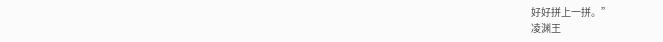好好拼上一拼。”
凌渊王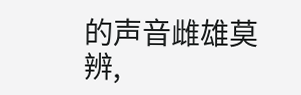的声音雌雄莫辨,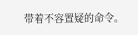带着不容置疑的命令。